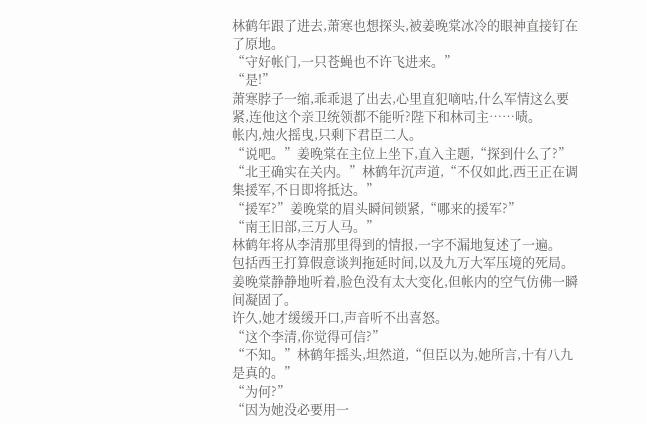林鹤年跟了进去,萧寒也想探头,被姜晚棠冰冷的眼神直接钉在了原地。
“守好帐门,一只苍蝇也不许飞进来。”
“是!”
萧寒脖子一缩,乖乖退了出去,心里直犯嘀咕,什么军情这么要紧,连他这个亲卫统领都不能听?陛下和林司主……啧。
帐内,烛火摇曳,只剩下君臣二人。
“说吧。”姜晚棠在主位上坐下,直入主题,“探到什么了?”
“北王确实在关内。”林鹤年沉声道,“不仅如此,西王正在调集援军,不日即将抵达。”
“援军?”姜晚棠的眉头瞬间锁紧,“哪来的援军?”
“南王旧部,三万人马。”
林鹤年将从李清那里得到的情报,一字不漏地复述了一遍。
包括西王打算假意谈判拖延时间,以及九万大军压境的死局。
姜晚棠静静地听着,脸色没有太大变化,但帐内的空气仿佛一瞬间凝固了。
许久,她才缓缓开口,声音听不出喜怒。
“这个李清,你觉得可信?”
“不知。”林鹤年摇头,坦然道,“但臣以为,她所言,十有八九是真的。”
“为何?”
“因为她没必要用一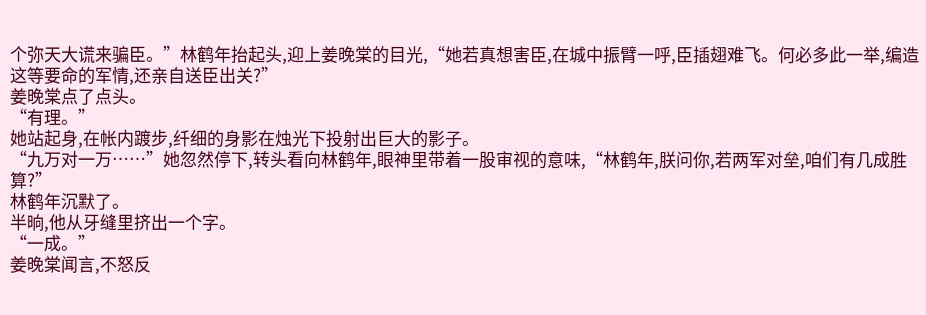个弥天大谎来骗臣。”林鹤年抬起头,迎上姜晚棠的目光,“她若真想害臣,在城中振臂一呼,臣插翅难飞。何必多此一举,编造这等要命的军情,还亲自送臣出关?”
姜晚棠点了点头。
“有理。”
她站起身,在帐内踱步,纤细的身影在烛光下投射出巨大的影子。
“九万对一万……”她忽然停下,转头看向林鹤年,眼神里带着一股审视的意味,“林鹤年,朕问你,若两军对垒,咱们有几成胜算?”
林鹤年沉默了。
半晌,他从牙缝里挤出一个字。
“一成。”
姜晚棠闻言,不怒反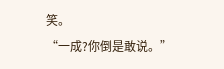笑。
“一成?你倒是敢说。”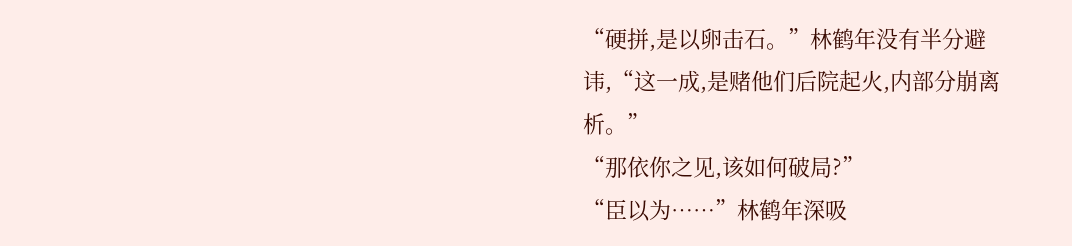“硬拼,是以卵击石。”林鹤年没有半分避讳,“这一成,是赌他们后院起火,内部分崩离析。”
“那依你之见,该如何破局?”
“臣以为……”林鹤年深吸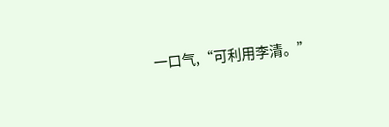一口气,“可利用李清。”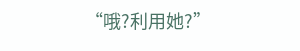“哦?利用她?”